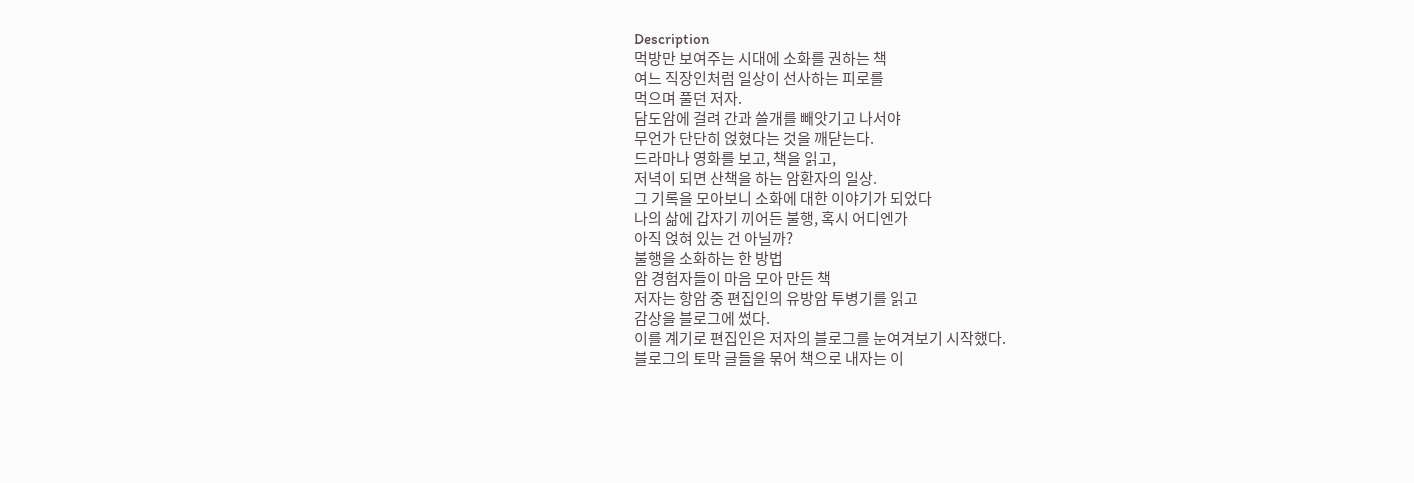Description
먹방만 보여주는 시대에 소화를 권하는 책
여느 직장인처럼 일상이 선사하는 피로를
먹으며 풀던 저자.
담도암에 걸려 간과 쓸개를 빼앗기고 나서야
무언가 단단히 얹혔다는 것을 깨닫는다.
드라마나 영화를 보고, 책을 읽고,
저녁이 되면 산책을 하는 암환자의 일상.
그 기록을 모아보니 소화에 대한 이야기가 되었다
나의 삶에 갑자기 끼어든 불행, 혹시 어디엔가
아직 얹혀 있는 건 아닐까?
불행을 소화하는 한 방법
암 경험자들이 마음 모아 만든 책
저자는 항암 중 편집인의 유방암 투병기를 읽고
감상을 블로그에 썼다.
이를 계기로 편집인은 저자의 블로그를 눈여겨보기 시작했다.
블로그의 토막 글들을 묶어 책으로 내자는 이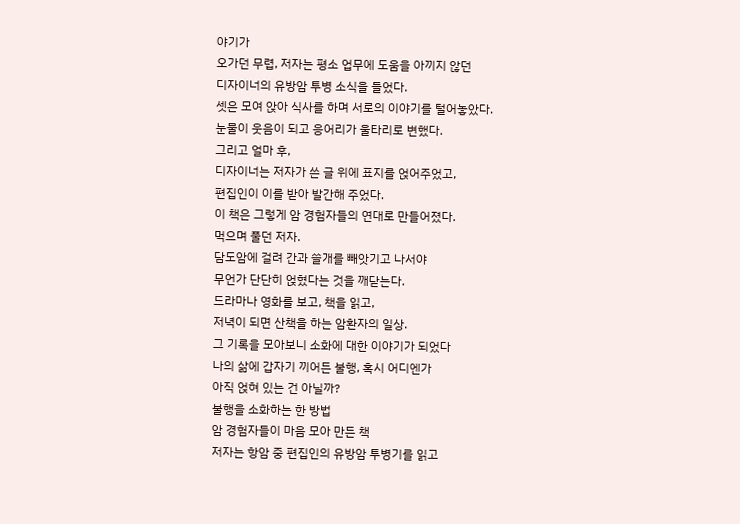야기가
오가던 무렵, 저자는 평소 업무에 도움을 아끼지 않던
디자이너의 유방암 투병 소식을 들었다.
셋은 모여 앉아 식사를 하며 서로의 이야기를 털어놓았다.
눈물이 웃음이 되고 응어리가 울타리로 변했다.
그리고 얼마 후,
디자이너는 저자가 쓴 글 위에 표지를 얹어주었고,
편집인이 이를 받아 발간해 주었다.
이 책은 그렇게 암 경험자들의 연대로 만들어졌다.
먹으며 풀던 저자.
담도암에 걸려 간과 쓸개를 빼앗기고 나서야
무언가 단단히 얹혔다는 것을 깨닫는다.
드라마나 영화를 보고, 책을 읽고,
저녁이 되면 산책을 하는 암환자의 일상.
그 기록을 모아보니 소화에 대한 이야기가 되었다
나의 삶에 갑자기 끼어든 불행, 혹시 어디엔가
아직 얹혀 있는 건 아닐까?
불행을 소화하는 한 방법
암 경험자들이 마음 모아 만든 책
저자는 항암 중 편집인의 유방암 투병기를 읽고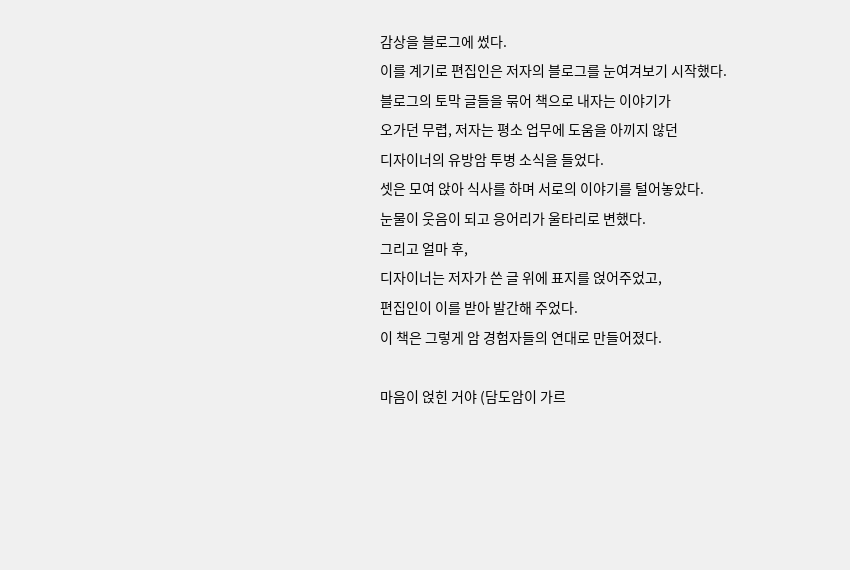감상을 블로그에 썼다.
이를 계기로 편집인은 저자의 블로그를 눈여겨보기 시작했다.
블로그의 토막 글들을 묶어 책으로 내자는 이야기가
오가던 무렵, 저자는 평소 업무에 도움을 아끼지 않던
디자이너의 유방암 투병 소식을 들었다.
셋은 모여 앉아 식사를 하며 서로의 이야기를 털어놓았다.
눈물이 웃음이 되고 응어리가 울타리로 변했다.
그리고 얼마 후,
디자이너는 저자가 쓴 글 위에 표지를 얹어주었고,
편집인이 이를 받아 발간해 주었다.
이 책은 그렇게 암 경험자들의 연대로 만들어졌다.

마음이 얹힌 거야 (담도암이 가르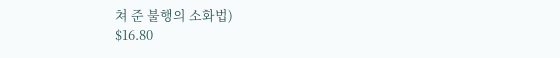쳐 준 불행의 소화법)
$16.80